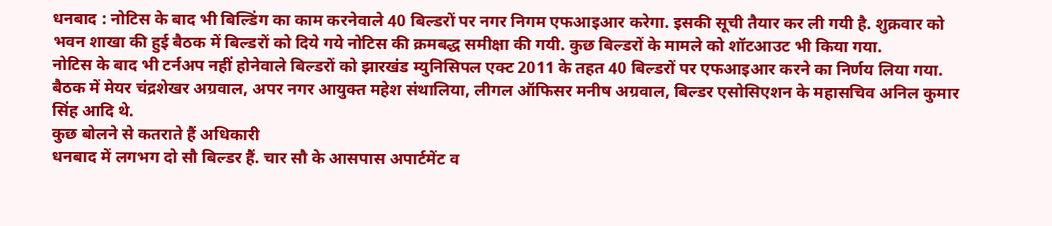धनबाद : नोटिस के बाद भी बिल्डिंग का काम करनेवाले 40 बिल्डरों पर नगर निगम एफआइआर करेगा. इसकी सूची तैयार कर ली गयी है. शुक्रवार को भवन शाखा की हुई बैठक में बिल्डरों को दिये गये नोटिस की क्रमबद्ध समीक्षा की गयी. कुछ बिल्डरों के मामले को शॉटआउट भी किया गया.
नोटिस के बाद भी टर्नअप नहीं होनेवाले बिल्डरों को झारखंड म्युनिसिपल एक्ट 2011 के तहत 40 बिल्डरों पर एफआइआर करने का निर्णय लिया गया. बैठक में मेयर चंद्रशेखर अग्रवाल, अपर नगर आयुक्त महेश संथालिया, लीगल ऑफिसर मनीष अग्रवाल, बिल्डर एसोसिएशन के महासचिव अनिल कुमार सिंह आदि थे.
कुछ बोलने से कतराते हैं अधिकारी
धनबाद में लगभग दो सौ बिल्डर हैं. चार सौ के आसपास अपार्टमेंट व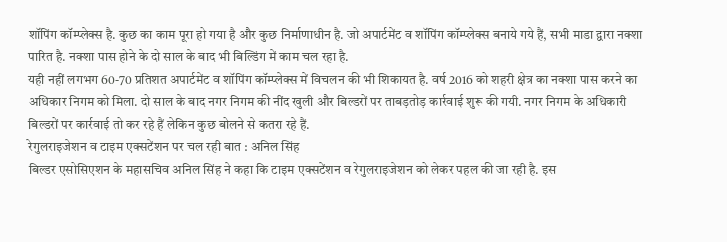शॉपिंग कॉम्प्लेक्स है. कुछ का काम पूरा हो गया है और कुछ निर्माणाधीन है. जो अपार्टमेंट व शॉपिंग कॉम्प्लेक्स बनाये गये हैं, सभी माडा द्वारा नक्शा पारित है. नक्शा पास होने के दो साल के बाद भी बिल्डिंग में काम चल रहा है.
यही नहीं लगभग 60-70 प्रतिशत अपार्टमेंट व शॉपिंग कॉम्प्लेक्स में विचलन की भी शिकायत है. वर्ष 2016 को शहरी क्षेत्र का नक्शा पास करने का अधिकार निगम को मिला. दो साल के बाद नगर निगम की नींद खुली और बिल्डरों पर ताबड़तोड़ कार्रवाई शुरू की गयी. नगर निगम के अधिकारी बिल्डरों पर कार्रवाई तो कर रहे हैं लेकिन कुछ बोलने से कतरा रहे हैं.
रेगुलराइजेशन व टाइम एक्सटेंशन पर चल रही बात : अनिल सिंह
बिल्डर एसोसिएशन के महासचिव अनिल सिंह ने कहा कि टाइम एक्सटेंशन व रेगुलराइजेशन को लेकर पहल की जा रही है. इस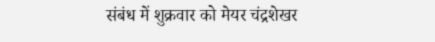संबंध में शुक्रवार को मेयर चंद्रशेखर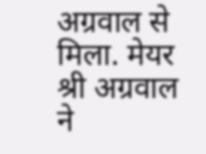अग्रवाल से मिला. मेयर श्री अग्रवाल ने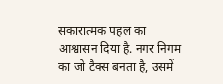सकारात्मक पहल का आश्वासन दिया है. नगर निगम का जो टैक्स बनता है, उसमें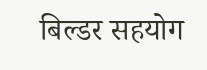बिल्डर सहयोग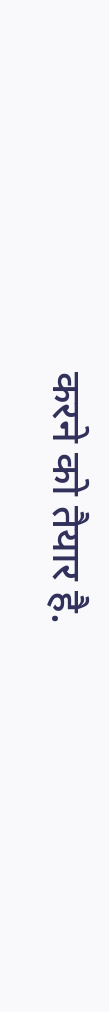करने को तैयार है.